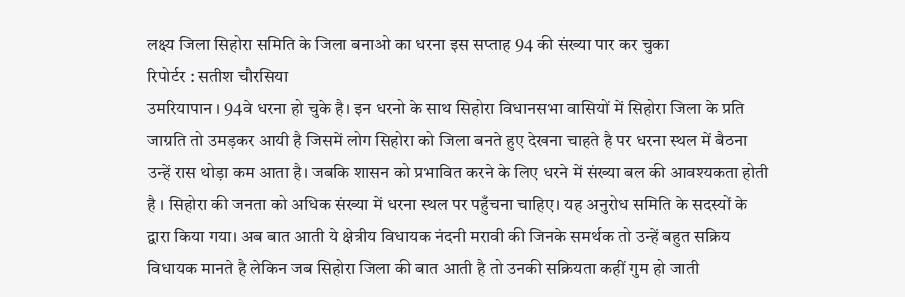लक्ष्य जिला सिहोरा समिति के जिला बनाओ का धरना इस सप्ताह 94 की संख्या पार कर चुका
रिपोर्टर : सतीश चौरसिया
उमरियापान । 94वे धरना हो चुके है। इन धरनो के साथ सिहोरा विधानसभा वासियों में सिहोरा जिला के प्रति जाग्रति तो उमड़कर आयी है जिसमें लोग सिहोरा को जिला बनते हुए देखना चाहते है पर धरना स्थल में बैठना उन्हें रास थोड़ा कम आता है। जबकि शासन को प्रभावित करने के लिए धरने में संख्या बल की आवश्यकता होती है । सिहोरा की जनता को अधिक संख्या में धरना स्थल पर पहुँचना चाहिए। यह अनुरोध समिति के सदस्यों के द्वारा किया गया। अब बात आती ये क्षेत्रीय विधायक नंदनी मरावी की जिनके समर्थक तो उन्हें बहुत सक्रिय विधायक मानते है लेकिन जब सिहोरा जिला की बात आती है तो उनकी सक्रियता कहीं गुम हो जाती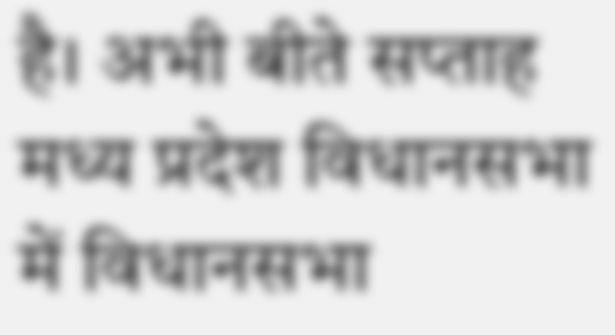है। अभी बीते सप्ताह मध्य प्रदेश विधानसभा में विधानसभा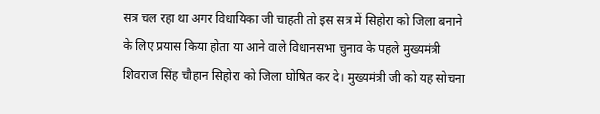सत्र चल रहा था अगर विधायिका जी चाहती तो इस सत्र में सिहोरा को जिला बनाने के लिए प्रयास किया होता या आने वाले विधानसभा चुनाव के पहले मुख्यमंत्री शिवराज सिंह चौहान सिहोरा को जिला घोषित कर दे। मुख्यमंत्री जी को यह सोचना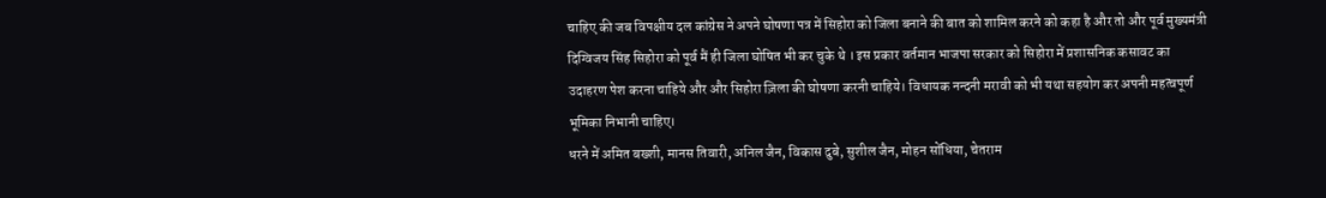चाहिए की जब विपक्षीय दल कांग्रेस ने अपने घोषणा पत्र में सिहोरा को जिला बनाने की बात को शामिल करने को कहा है और तो और पूर्व मुख्यमंत्री दिग्विजय सिंह सिहोरा को पूर्व मैं ही जिला घोषित भी कर चुके थे । इस प्रकार वर्तमान भाजपा सरकार को सिहोरा में प्रशासनिक कसावट का उदाहरण पेश करना चाहिये और और सिहोरा ज़िला की घोषणा करनी चाहिये। विधायक नन्दनी मरावी को भी यथा सहयोग कर अपनी महत्वपूर्ण भूमिका निभानी चाहिए।
धरने में अमित बख्शी, मानस तिवारी, अनिल जैन, विकास दुबे, सुशील जैन, मोहन सोंधिया, चेतराम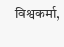विश्वकर्मा,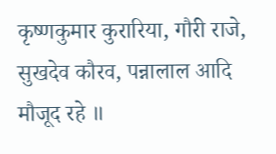कृष्णकुमार कुरारिया, गौरी राजे, सुखदेव कौरव, पन्नालाल आदि मौजूद रहे ॥